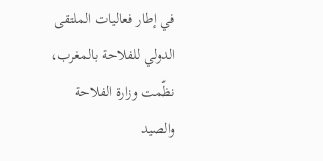في إطار فعاليات الملتقى الدولي للفلاحة بالمغرب، نظّمت وزارة الفلاحة والصيد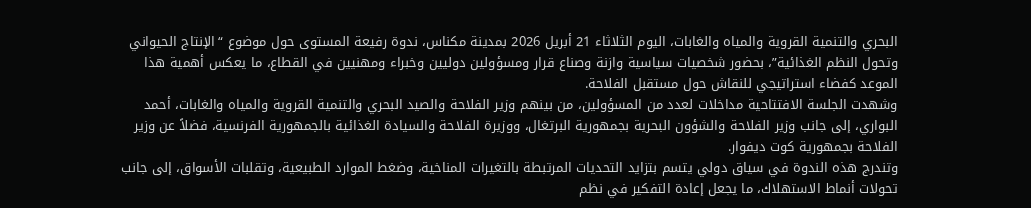البحري والتنمية القروية والمياه والغابات، اليوم الثلاثاء 21 أبريل 2026 بمدينة مكناس، ندوة رفيعة المستوى حول موضوع “الإنتاج الحيواني وتحول النظم الغذائية”، بحضور شخصيات سياسية وازنة وصناع قرار ومسؤولين دوليين وخبراء ومهنيين في القطاع، ما يعكس أهمية هذا الموعد كفضاء استراتيجي للنقاش حول مستقبل الفلاحة.
وشهدت الجلسة الافتتاحية مداخلات لعدد من المسؤولين، من بينهم وزير الفلاحة والصيد البحري والتنمية القروية والمياه والغابات، أحمد البواري، إلى جانب وزير الفلاحة والشؤون البحرية بجمهورية البرتغال، ووزيرة الفلاحة والسيادة الغذائية بالجمهورية الفرنسية، فضلاً عن وزير الفلاحة بجمهورية كوت ديفوار.
وتندرج هذه الندوة في سياق دولي يتسم بتزايد التحديات المرتبطة بالتغيرات المناخية، وضغط الموارد الطبيعية، وتقلبات الأسواق، إلى جانب تحولات أنماط الاستهلاك، ما يجعل إعادة التفكير في نظم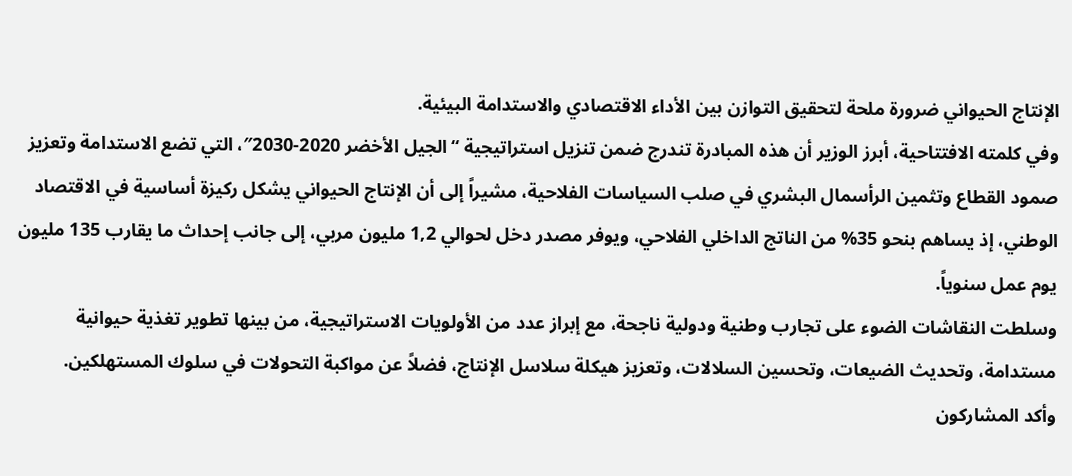الإنتاج الحيواني ضرورة ملحة لتحقيق التوازن بين الأداء الاقتصادي والاستدامة البيئية.
وفي كلمته الافتتاحية، أبرز الوزير أن هذه المبادرة تندرج ضمن تنزيل استراتيجية “الجيل الأخضر 2020-2030″، التي تضع الاستدامة وتعزيز صمود القطاع وتثمين الرأسمال البشري في صلب السياسات الفلاحية، مشيراً إلى أن الإنتاج الحيواني يشكل ركيزة أساسية في الاقتصاد الوطني، إذ يساهم بنحو 35% من الناتج الداخلي الفلاحي، ويوفر مصدر دخل لحوالي 1,2 مليون مربي، إلى جانب إحداث ما يقارب 135 مليون يوم عمل سنوياً.
وسلطت النقاشات الضوء على تجارب وطنية ودولية ناجحة، مع إبراز عدد من الأولويات الاستراتيجية، من بينها تطوير تغذية حيوانية مستدامة، وتحديث الضيعات، وتحسين السلالات، وتعزيز هيكلة سلاسل الإنتاج، فضلاً عن مواكبة التحولات في سلوك المستهلكين.
وأكد المشاركون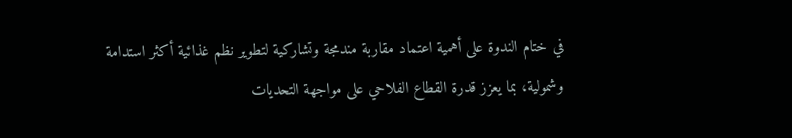في ختام الندوة على أهمية اعتماد مقاربة مندمجة وتشاركية لتطوير نظم غذائية أكثر استدامة وشمولية، بما يعزز قدرة القطاع الفلاحي على مواجهة التحديات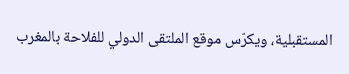المستقبلية، ويكرّس موقع الملتقى الدولي للفلاحة بالمغرب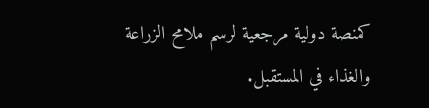كمنصة دولية مرجعية لرسم ملامح الزراعة والغذاء في المستقبل.